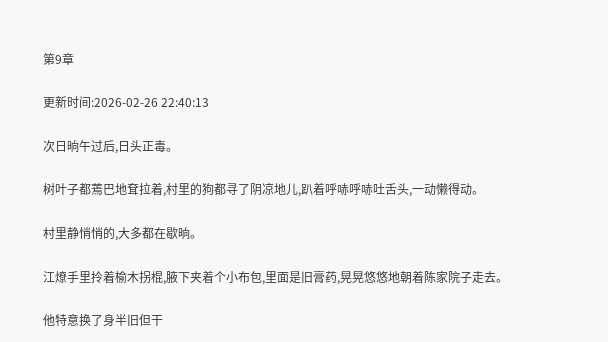第9章

更新时间:2026-02-26 22:40:13

次日晌午过后,日头正毒。

树叶子都蔫巴地耷拉着,村里的狗都寻了阴凉地儿,趴着呼哧呼哧吐舌头,一动懒得动。

村里静悄悄的,大多都在歇晌。

江燎手里拎着榆木拐棍,腋下夹着个小布包,里面是旧膏药,晃晃悠悠地朝着陈家院子走去。

他特意换了身半旧但干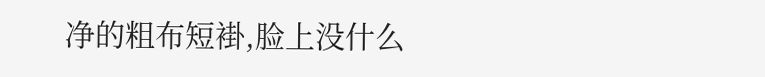净的粗布短褂,脸上没什么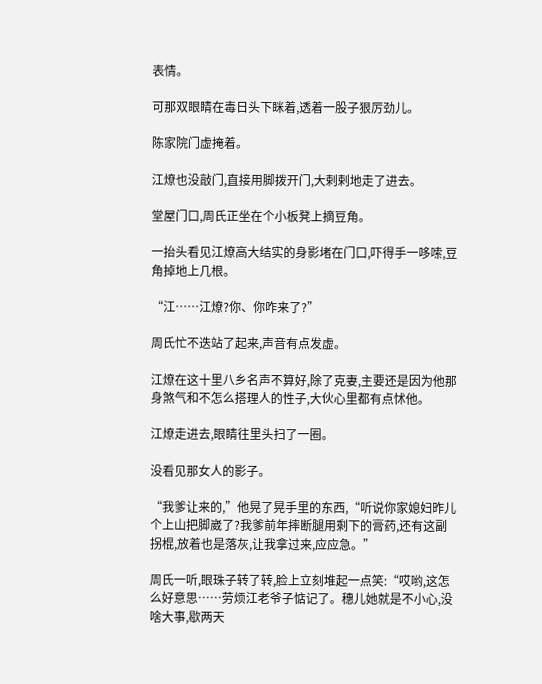表情。

可那双眼睛在毒日头下眯着,透着一股子狠厉劲儿。

陈家院门虚掩着。

江燎也没敲门,直接用脚拨开门,大剌剌地走了进去。

堂屋门口,周氏正坐在个小板凳上摘豆角。

一抬头看见江燎高大结实的身影堵在门口,吓得手一哆嗦,豆角掉地上几根。

“江……江燎?你、你咋来了?”

周氏忙不迭站了起来,声音有点发虚。

江燎在这十里八乡名声不算好,除了克妻,主要还是因为他那身煞气和不怎么搭理人的性子,大伙心里都有点怵他。

江燎走进去,眼睛往里头扫了一圈。

没看见那女人的影子。

“我爹让来的,”他晃了晃手里的东西,“听说你家媳妇昨儿个上山把脚崴了?我爹前年摔断腿用剩下的膏药,还有这副拐棍,放着也是落灰,让我拿过来,应应急。”

周氏一听,眼珠子转了转,脸上立刻堆起一点笑:“哎哟,这怎么好意思……劳烦江老爷子惦记了。穗儿她就是不小心,没啥大事,歇两天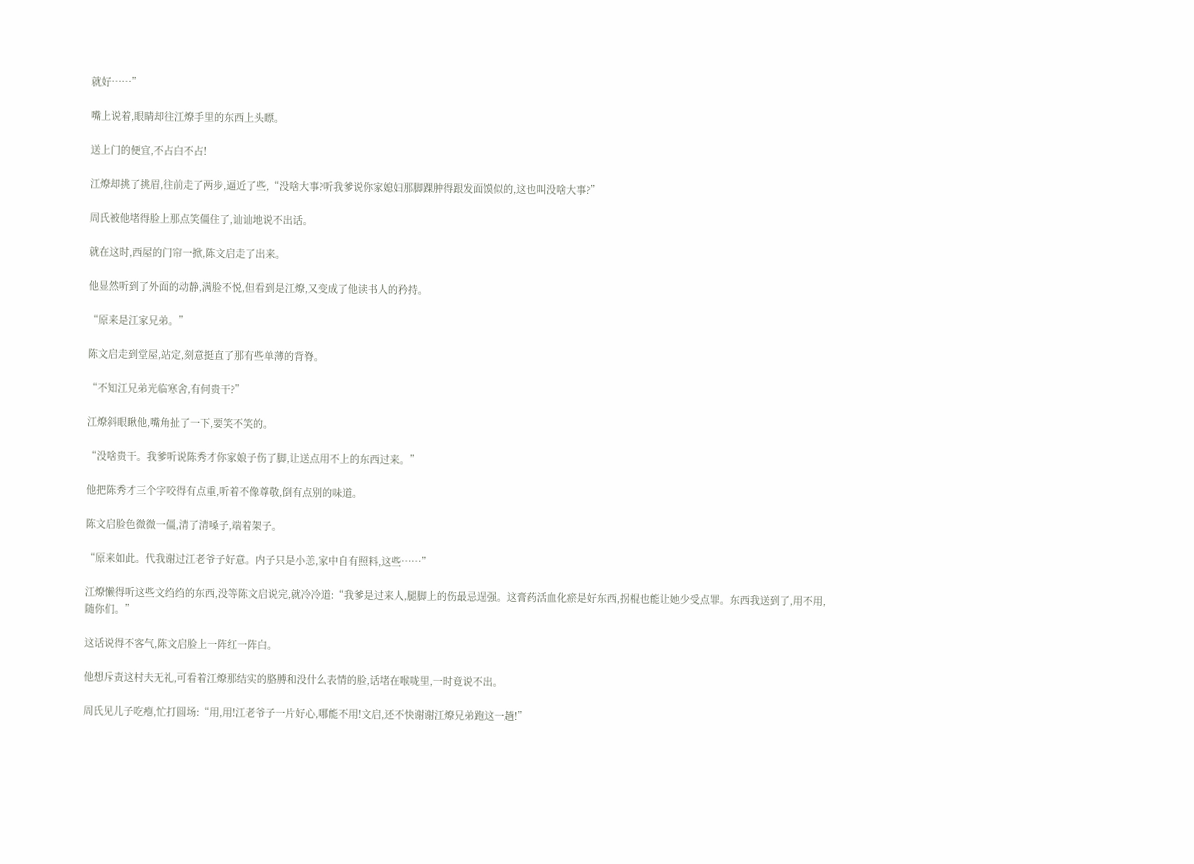就好……”

嘴上说着,眼睛却往江燎手里的东西上头瞟。

送上门的便宜,不占白不占!

江燎却挑了挑眉,往前走了两步,逼近了些,“没啥大事?听我爹说你家媳妇那脚踝肿得跟发面馍似的,这也叫没啥大事?”

周氏被他堵得脸上那点笑僵住了,讪讪地说不出话。

就在这时,西屋的门帘一掀,陈文启走了出来。

他显然听到了外面的动静,满脸不悦,但看到是江燎,又变成了他读书人的矜持。

“原来是江家兄弟。”

陈文启走到堂屋,站定,刻意挺直了那有些单薄的背脊。

“不知江兄弟光临寒舍,有何贵干?”

江燎斜眼瞅他,嘴角扯了一下,要笑不笑的。

“没啥贵干。我爹听说陈秀才你家娘子伤了脚,让送点用不上的东西过来。”

他把陈秀才三个字咬得有点重,听着不像尊敬,倒有点别的味道。

陈文启脸色微微一僵,清了清嗓子,端着架子。

“原来如此。代我谢过江老爷子好意。内子只是小恙,家中自有照料,这些……”

江燎懒得听这些文绉绉的东西,没等陈文启说完,就冷冷道:“我爹是过来人,腿脚上的伤最忌逞强。这膏药活血化瘀是好东西,拐棍也能让她少受点罪。东西我送到了,用不用,随你们。”

这话说得不客气,陈文启脸上一阵红一阵白。

他想斥责这村夫无礼,可看着江燎那结实的胳膊和没什么表情的脸,话堵在喉咙里,一时竟说不出。

周氏见儿子吃瘪,忙打圆场:“用,用!江老爷子一片好心,哪能不用!文启,还不快谢谢江燎兄弟跑这一趟!”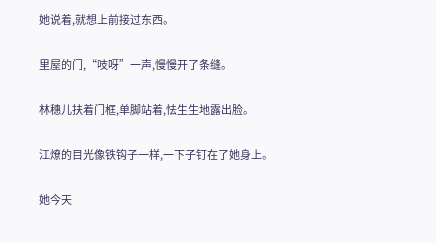她说着,就想上前接过东西。

里屋的门,“吱呀”一声,慢慢开了条缝。

林穗儿扶着门框,单脚站着,怯生生地露出脸。

江燎的目光像铁钩子一样,一下子钉在了她身上。

她今天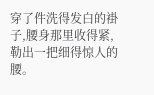穿了件洗得发白的褂子,腰身那里收得紧,勒出一把细得惊人的腰。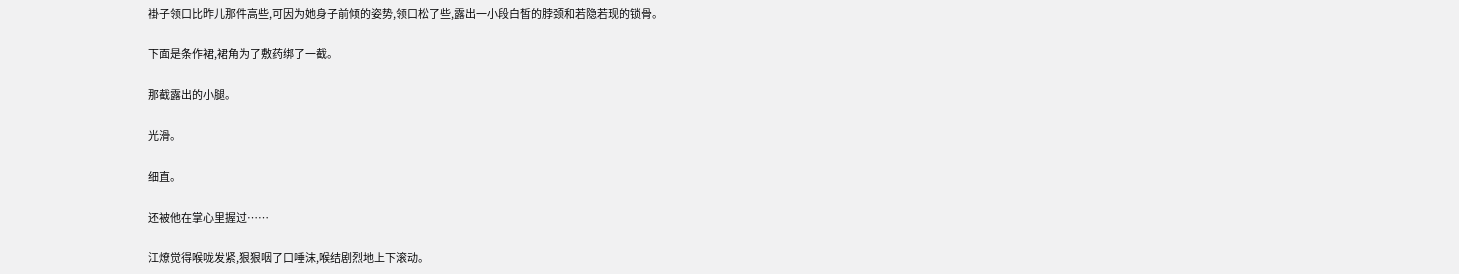褂子领口比昨儿那件高些,可因为她身子前倾的姿势,领口松了些,露出一小段白皙的脖颈和若隐若现的锁骨。

下面是条作裙,裙角为了敷药绑了一截。

那截露出的小腿。

光滑。

细直。

还被他在掌心里握过……

江燎觉得喉咙发紧,狠狠咽了口唾沫,喉结剧烈地上下滚动。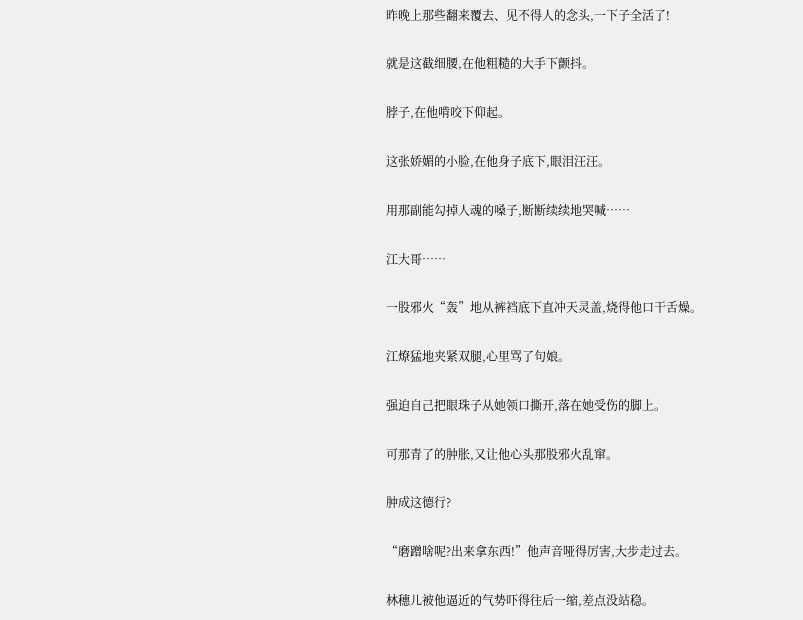昨晚上那些翻来覆去、见不得人的念头,一下子全活了!

就是这截细腰,在他粗糙的大手下颤抖。

脖子,在他啃咬下仰起。

这张娇媚的小脸,在他身子底下,眼泪汪汪。

用那副能勾掉人魂的嗓子,断断续续地哭喊……

江大哥……

一股邪火“轰”地从裤裆底下直冲天灵盖,烧得他口干舌燥。

江燎猛地夹紧双腿,心里骂了句娘。

强迫自己把眼珠子从她领口撕开,落在她受伤的脚上。

可那青了的肿胀,又让他心头那股邪火乱窜。

肿成这德行?

“磨蹭啥呢?出来拿东西!”他声音哑得厉害,大步走过去。

林穗儿被他逼近的气势吓得往后一缩,差点没站稳。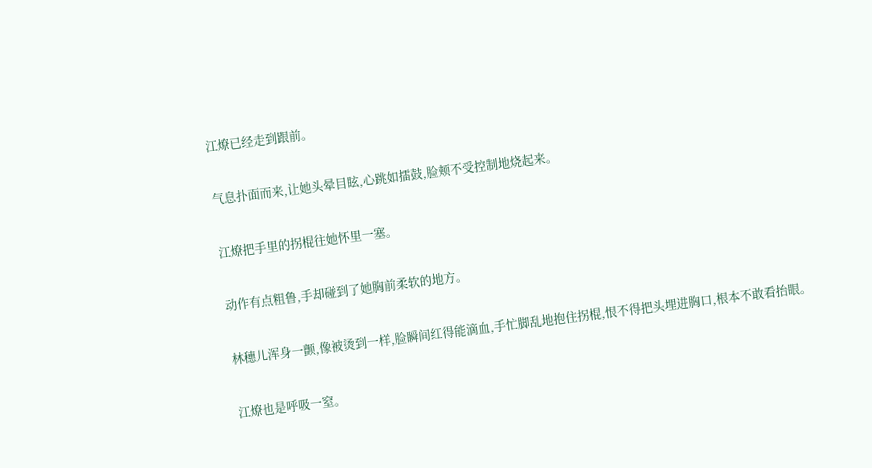江燎已经走到跟前。

气息扑面而来,让她头晕目眩,心跳如擂鼓,脸颊不受控制地烧起来。

江燎把手里的拐棍往她怀里一塞。

动作有点粗鲁,手却碰到了她胸前柔软的地方。

林穗儿浑身一颤,像被烫到一样,脸瞬间红得能滴血,手忙脚乱地抱住拐棍,恨不得把头埋进胸口,根本不敢看抬眼。

江燎也是呼吸一窒。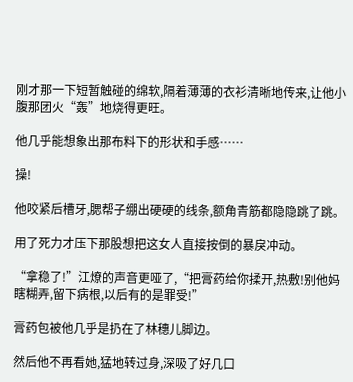刚才那一下短暂触碰的绵软,隔着薄薄的衣衫清晰地传来,让他小腹那团火“轰”地烧得更旺。

他几乎能想象出那布料下的形状和手感……

操!

他咬紧后槽牙,腮帮子绷出硬硬的线条,额角青筋都隐隐跳了跳。

用了死力才压下那股想把这女人直接按倒的暴戾冲动。

“拿稳了!”江燎的声音更哑了,“把膏药给你揉开,热敷!别他妈瞎糊弄,留下病根,以后有的是罪受!”

膏药包被他几乎是扔在了林穗儿脚边。

然后他不再看她,猛地转过身,深吸了好几口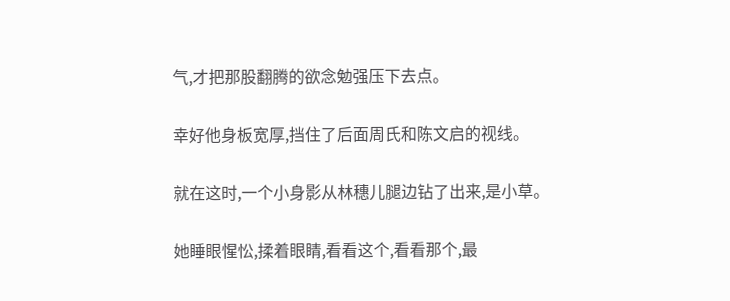气,才把那股翻腾的欲念勉强压下去点。

幸好他身板宽厚,挡住了后面周氏和陈文启的视线。

就在这时,一个小身影从林穗儿腿边钻了出来,是小草。

她睡眼惺忪,揉着眼睛,看看这个,看看那个,最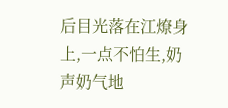后目光落在江燎身上,一点不怕生,奶声奶气地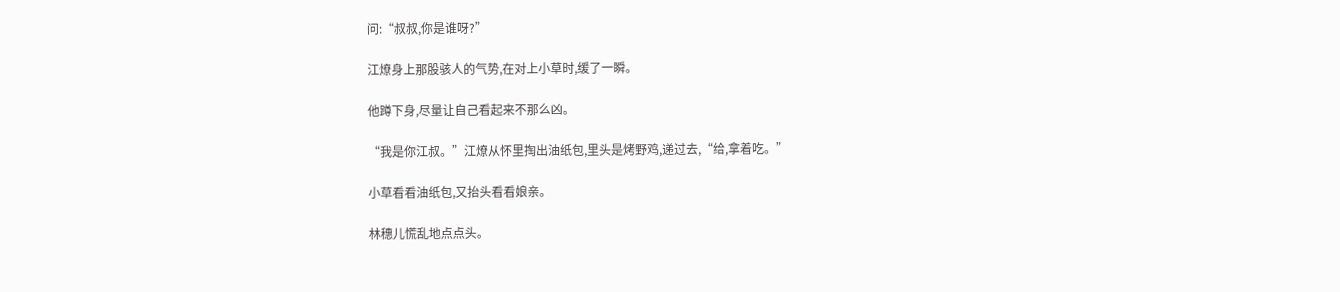问:“叔叔,你是谁呀?”

江燎身上那股骇人的气势,在对上小草时,缓了一瞬。

他蹲下身,尽量让自己看起来不那么凶。

“我是你江叔。”江燎从怀里掏出油纸包,里头是烤野鸡,递过去,“给,拿着吃。”

小草看看油纸包,又抬头看看娘亲。

林穗儿慌乱地点点头。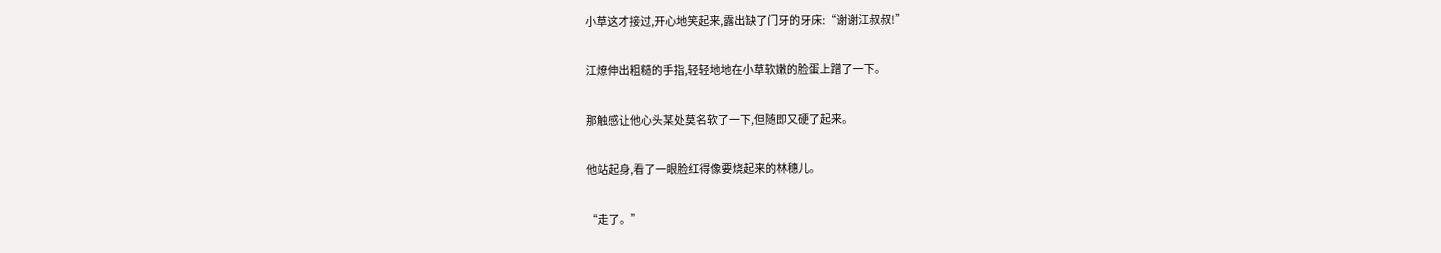小草这才接过,开心地笑起来,露出缺了门牙的牙床:“谢谢江叔叔!”

江燎伸出粗糙的手指,轻轻地地在小草软嫩的脸蛋上蹭了一下。

那触感让他心头某处莫名软了一下,但随即又硬了起来。

他站起身,看了一眼脸红得像要烧起来的林穗儿。

“走了。”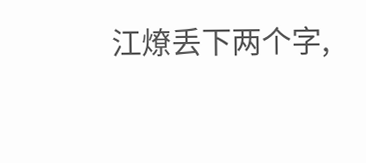江燎丢下两个字,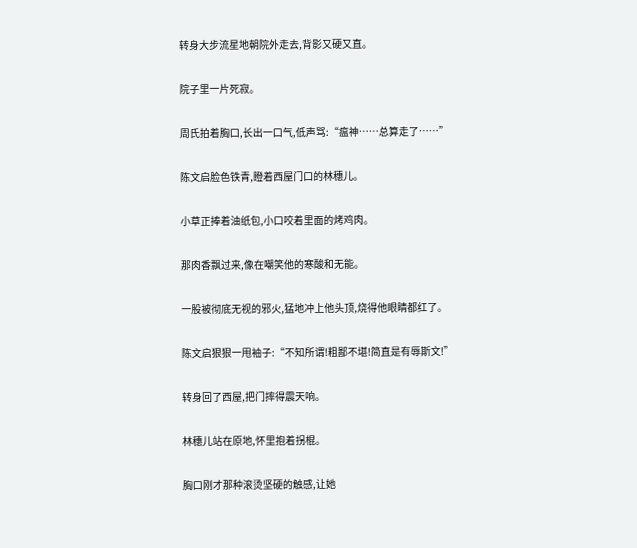转身大步流星地朝院外走去,背影又硬又直。

院子里一片死寂。

周氏拍着胸口,长出一口气,低声骂:“瘟神……总算走了……”

陈文启脸色铁青,瞪着西屋门口的林穗儿。

小草正捧着油纸包,小口咬着里面的烤鸡肉。

那肉香飘过来,像在嘲笑他的寒酸和无能。

一股被彻底无视的邪火,猛地冲上他头顶,烧得他眼睛都红了。

陈文启狠狠一甩袖子:“不知所谓!粗鄙不堪!简直是有辱斯文!”

转身回了西屋,把门摔得震天响。

林穗儿站在原地,怀里抱着拐棍。

胸口刚才那种滚烫坚硬的触感,让她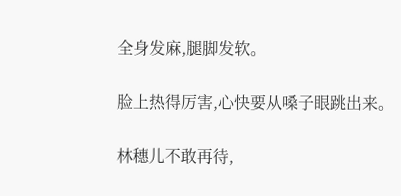全身发麻,腿脚发软。

脸上热得厉害,心快要从嗓子眼跳出来。

林穗儿不敢再待,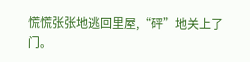慌慌张张地逃回里屋,“砰”地关上了门。